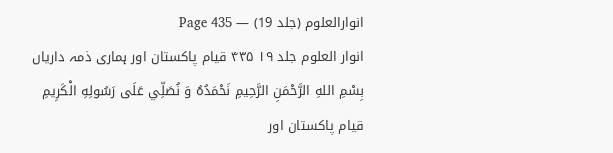انوارالعلوم (جلد 19) — Page 435
انوار العلوم جلد ۱۹ ۴۳۵ قیام پاکستان اور ہماری ذمہ داریاں بِسْمِ اللهِ الرَّحْمَنِ الرَّحِيمِ نَحْمَدُهُ وَ نُصَلِّي عَلَى رَسُولِهِ الْكَرِيمِ قیام پاکستان اور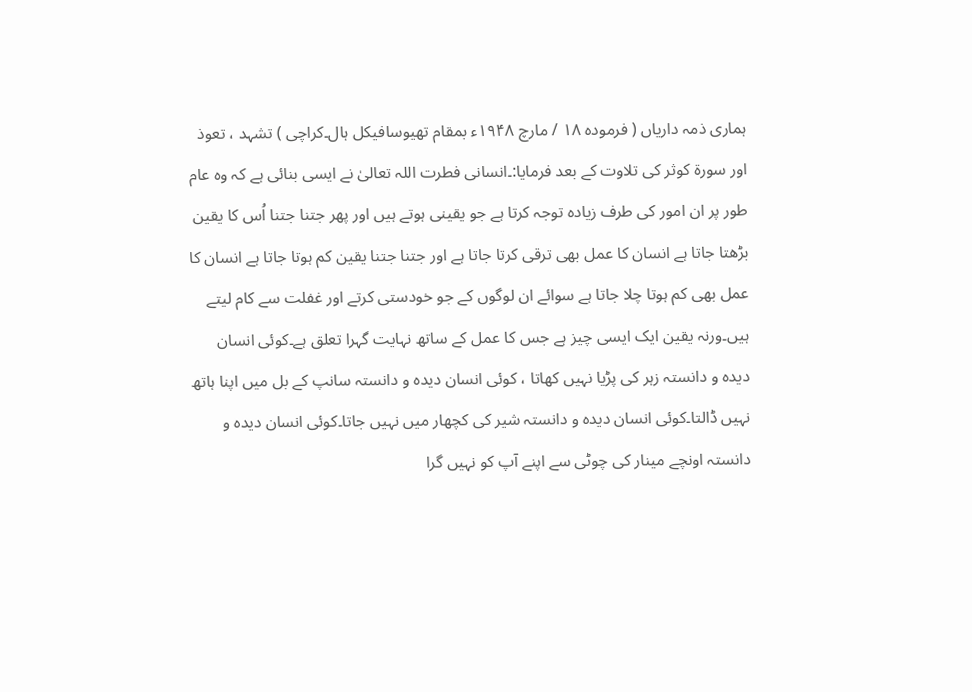ہماری ذمہ داریاں ( فرموده ۱۸ / مارچ ۱۹۴۸ء بمقام تھیوسافیکل ہال۔کراچی ) تشہد ، تعوذ اور سورۃ کوثر کی تلاوت کے بعد فرمایا:۔انسانی فطرت اللہ تعالیٰ نے ایسی بنائی ہے کہ وہ عام طور پر ان امور کی طرف زیادہ توجہ کرتا ہے جو یقینی ہوتے ہیں اور پھر جتنا جتنا اُس کا یقین بڑھتا جاتا ہے انسان کا عمل بھی ترقی کرتا جاتا ہے اور جتنا جتنا یقین کم ہوتا جاتا ہے انسان کا عمل بھی کم ہوتا چلا جاتا ہے سوائے ان لوگوں کے جو خودستی کرتے اور غفلت سے کام لیتے ہیں۔ورنہ یقین ایک ایسی چیز ہے جس کا عمل کے ساتھ نہایت گہرا تعلق ہے۔کوئی انسان دیدہ و دانستہ زہر کی پڑیا نہیں کھاتا ، کوئی انسان دیده و دانستہ سانپ کے بل میں اپنا ہاتھ نہیں ڈالتا۔کوئی انسان دیدہ و دانستہ شیر کی کچھار میں نہیں جاتا۔کوئی انسان دیدہ و دانستہ اونچے مینار کی چوٹی سے اپنے آپ کو نہیں گرا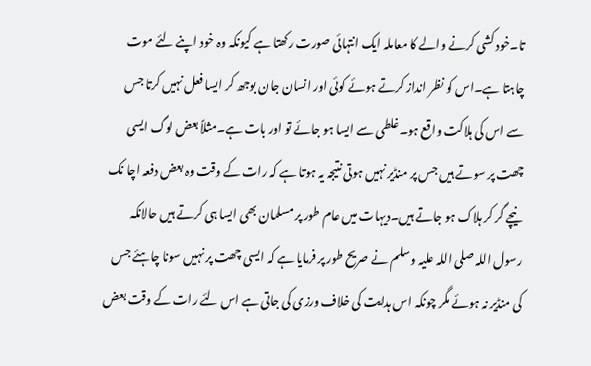تا۔خود کشی کرنے والے کا معاملہ ایک انتہائی صورت رکھتا ہے کیونکہ وہ خود اپنے لئے موت چاہتا ہے۔اس کو نظر انداز کرتے ہوئے کوئی اور انسان جان بوجھ کر ایسا فعل نہیں کرتا جس سے اس کی ہلاکت واقع ہو۔غلطی سے ایسا ہو جائے تو اور بات ہے۔مثلاً بعض لوگ ایسی چھت پر سوتے ہیں جس پر منڈیر نہیں ہوتی نتیجہ یہ ہوتا ہے کہ رات کے وقت وہ بعض دفعہ اچا نک نیچے گر کر ہلاک ہو جاتے ہیں۔دیہات میں عام طور پر مسلمان بھی ایسا ہی کرتے ہیں حالانکہ رسول اللہ صلی اللہ علیہ وسلم نے صریح طور پر فرمایا ہے کہ ایسی چھت پر نہیں سونا چاہئے جس کی منڈیر نہ ہوئے مگر چونکہ اس ہدایت کی خلاف ورزی کی جاتی ہے اس لئے رات کے وقت بعض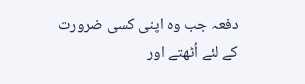دفعہ جب وہ اپنی کسی ضرورت کے لئے اُٹھتے اور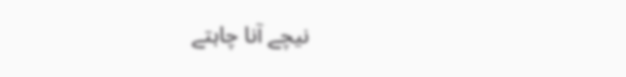نیچے آنا چاہتے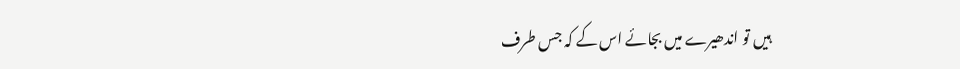ہیں تو اندھیرے میں بجائے اس کے کہ جس طرف